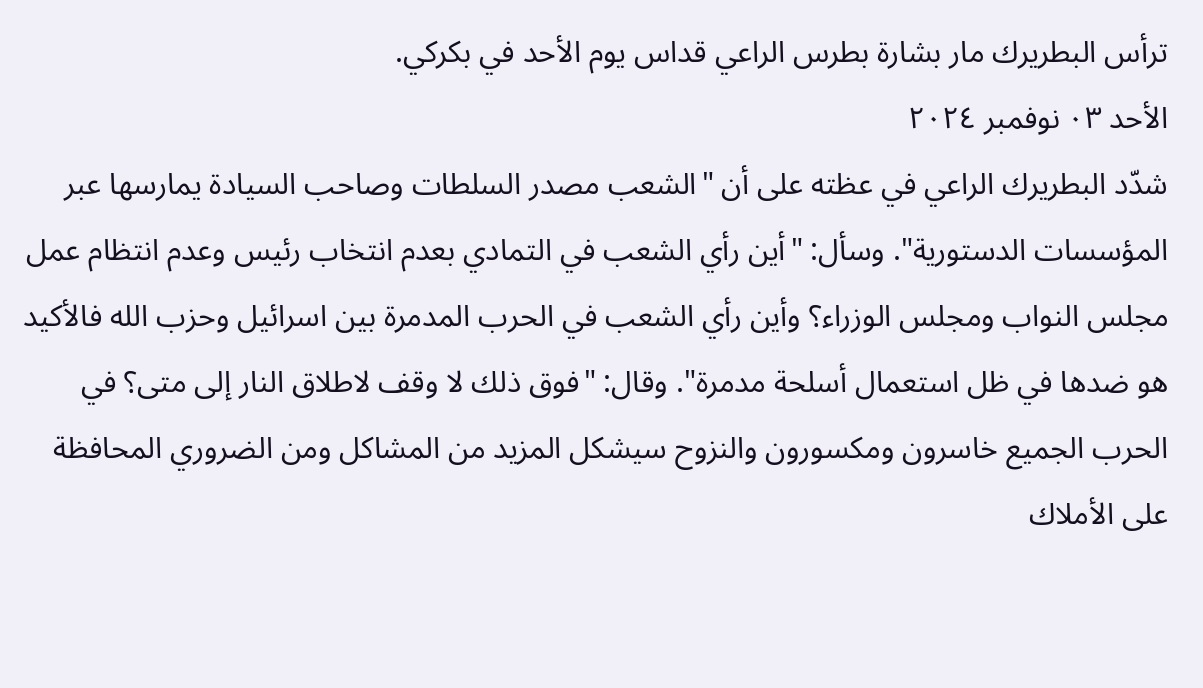ترأس البطريرك مار بشارة بطرس الراعي قداس يوم الأحد في بكركي.
الأحد ٠٣ نوفمبر ٢٠٢٤
شدّد البطريرك الراعي في عظته على أن "الشعب مصدر السلطات وصاحب السيادة يمارسها عبر المؤسسات الدستورية". وسأل: "أين رأي الشعب في التمادي بعدم انتخاب رئيس وعدم انتظام عمل مجلس النواب ومجلس الوزراء؟ وأين رأي الشعب في الحرب المدمرة بين اسرائيل وحزب الله فالأكيد هو ضدها في ظل استعمال أسلحة مدمرة". وقال: "فوق ذلك لا وقف لاطلاق النار إلى متى؟ في الحرب الجميع خاسرون ومكسورون والنزوح سيشكل المزيد من المشاكل ومن الضروري المحافظة على الأملاك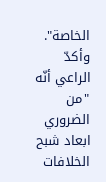الخاصة". وأكدّ الراعي أنّه "من الضروري ابعاد شبح الخلافات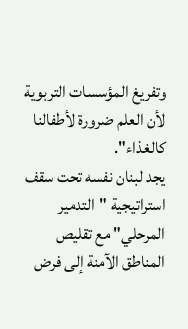وتفريغ المؤسسات التربوية لأن العلم ضرورة لأطفالنا كالغذاء".
يجد لبنان نفسه تحت سقف استراتيجية "التدمير المرحلي" مع تقليص المناطق الآمنة إلى فرض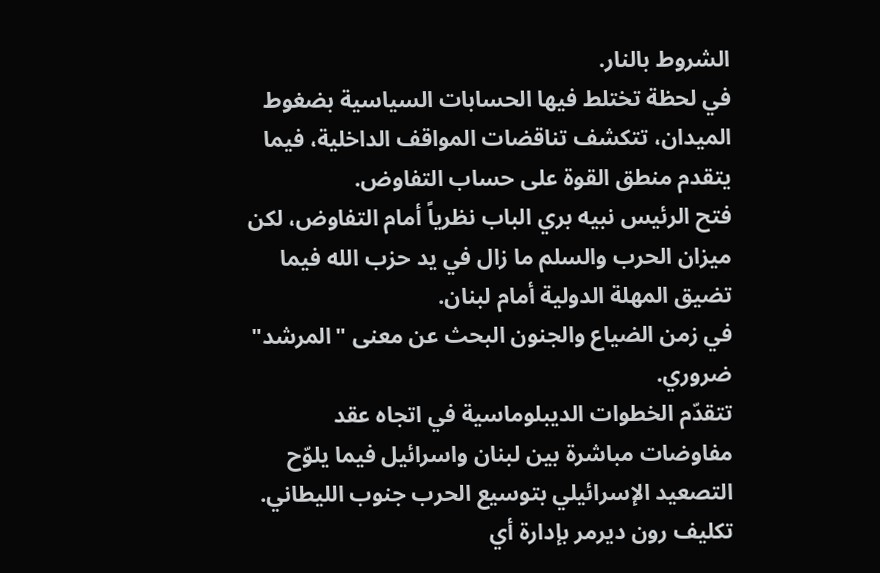الشروط بالنار.
في لحظة تختلط فيها الحسابات السياسية بضغوط الميدان، تتكشف تناقضات المواقف الداخلية، فيما يتقدم منطق القوة على حساب التفاوض.
فتح الرئيس نبيه بري الباب نظرياً أمام التفاوض، لكن ميزان الحرب والسلم ما زال في يد حزب الله فيما تضيق المهلة الدولية أمام لبنان.
في زمن الضياع والجنون البحث عن معنى "المرشد" ضروري.
تتقدّم الخطوات الديبلوماسية في اتجاه عقد مفاوضات مباشرة بين لبنان واسرائيل فيما يلوّح التصعيد الإسرائيلي بتوسيع الحرب جنوب الليطاني.
تكليف رون ديرمر بإدارة أي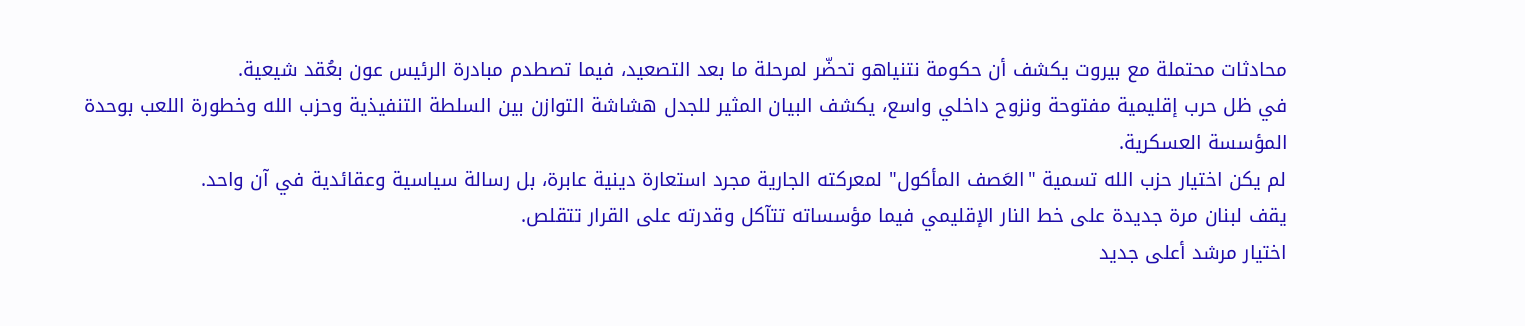محادثات محتملة مع بيروت يكشف أن حكومة نتنياهو تحضّر لمرحلة ما بعد التصعيد، فيما تصطدم مبادرة الرئيس عون بعُقد شيعية.
في ظل حرب إقليمية مفتوحة ونزوح داخلي واسع، يكشف البيان المثير للجدل هشاشة التوازن بين السلطة التنفيذية وحزب الله وخطورة اللعب بوحدة المؤسسة العسكرية.
لم يكن اختيار حزب الله تسمية "العَصف المأكول" لمعركته الجارية مجرد استعارة دينية عابرة، بل رسالة سياسية وعقائدية في آن واحد.
يقف لبنان مرة جديدة على خط النار الإقليمي فيما مؤسساته تتآكل وقدرته على القرار تتقلص.
اختيار مرشد أعلى جديد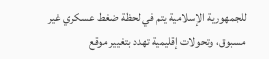للجمهورية الإسلامية يتم في لحظة ضغط عسكري غير مسبوق، وتحولات إقليمية تهدد بتغيير موقع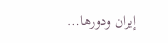إيران ودورها…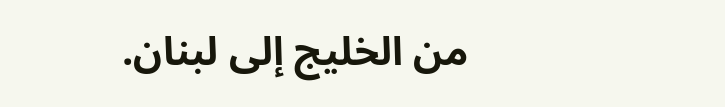من الخليج إلى لبنان.